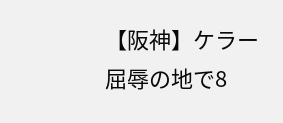【阪神】ケラー屈辱の地で8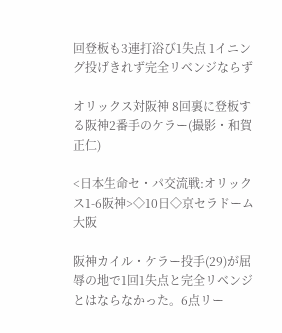回登板も3連打浴び1失点 1イニング投げきれず完全リベンジならず

オリックス対阪神 8回裏に登板する阪神2番手のケラー(撮影・和賀正仁)

<日本生命セ・パ交流戦:オリックス1-6阪神>◇10日◇京セラドーム大阪

阪神カイル・ケラー投手(29)が屈辱の地で1回1失点と完全リベンジとはならなかった。6点リー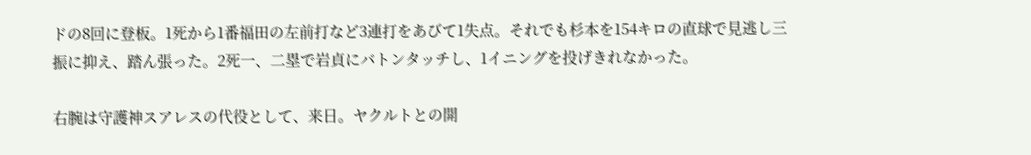ドの8回に登板。1死から1番福田の左前打など3連打をあびて1失点。それでも杉本を154キロの直球で見逃し三振に抑え、踏ん張った。2死一、二塁で岩貞にバトンタッチし、1イニングを投げきれなかった。

右腕は守護神スアレスの代役として、来日。ヤクルトとの開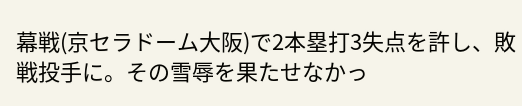幕戦(京セラドーム大阪)で2本塁打3失点を許し、敗戦投手に。その雪辱を果たせなかっ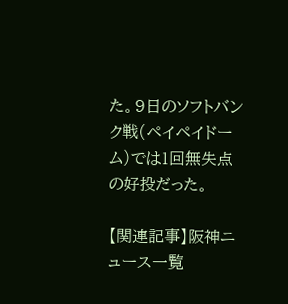た。9日のソフトバンク戦(ペイペイドーム)では1回無失点の好投だった。

【関連記事】阪神ニュース一覧